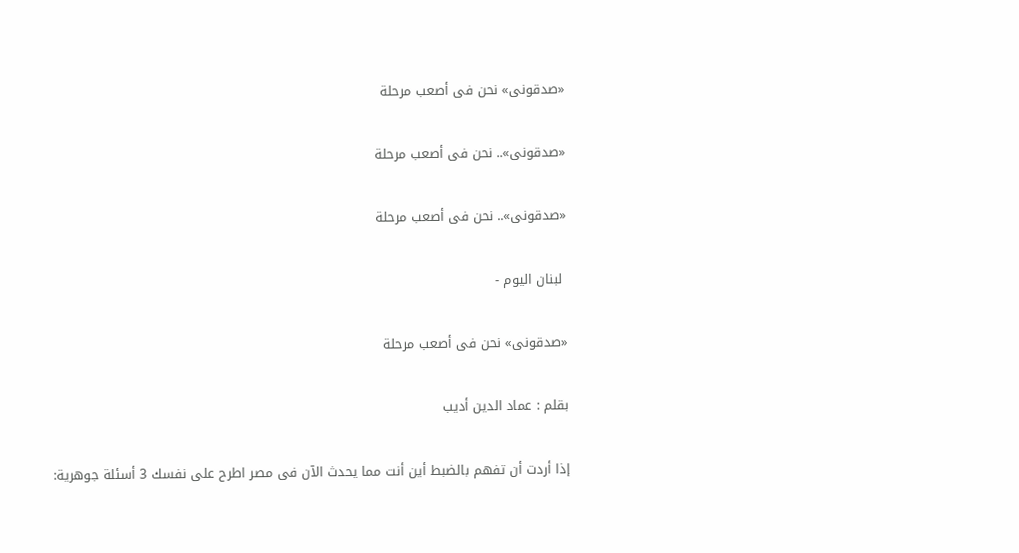«صدقونى» نحن فى أصعب مرحلة

«صدقونى».. نحن فى أصعب مرحلة

«صدقونى».. نحن فى أصعب مرحلة

 لبنان اليوم -

«صدقونى» نحن فى أصعب مرحلة

بقلم : عماد الدين أديب

إذا أردت أن تفهم بالضبط أين أنت مما يحدث الآن فى مصر اطرح على نفسك 3 أسئلة جوهرية: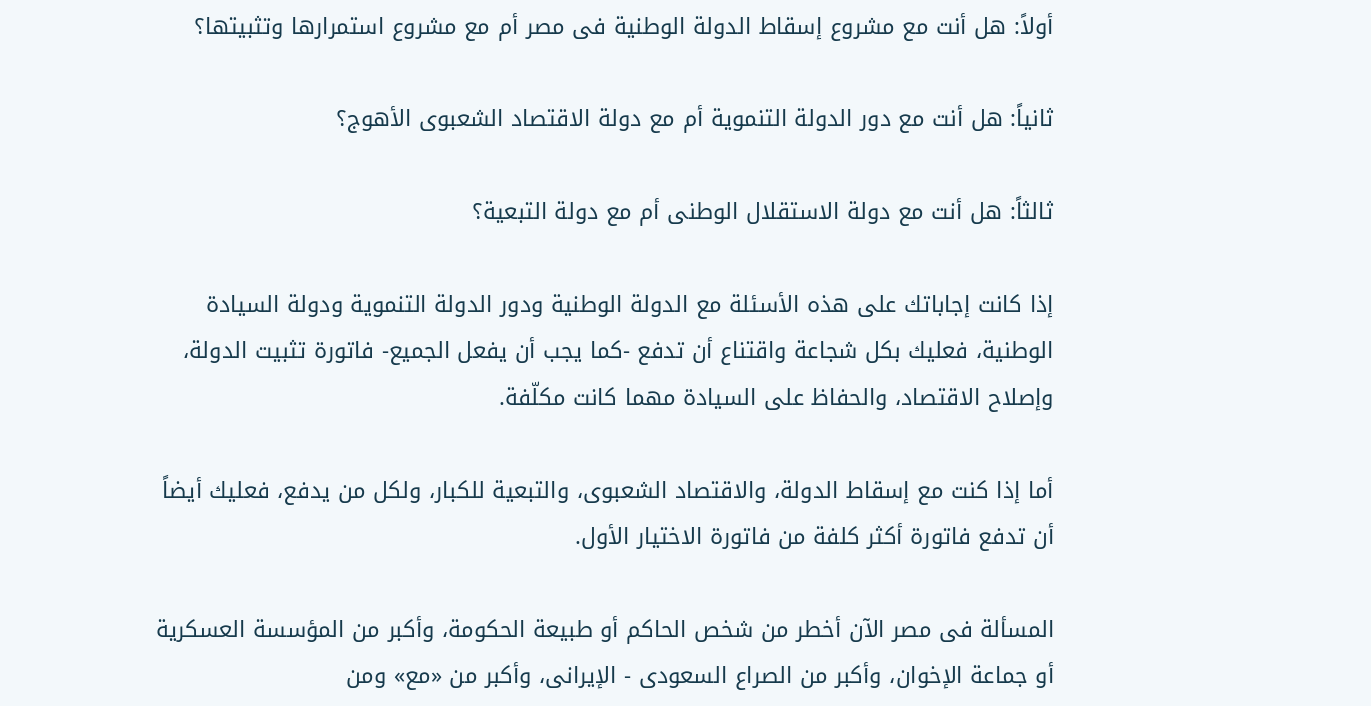أولاً: هل أنت مع مشروع إسقاط الدولة الوطنية فى مصر أم مع مشروع استمرارها وتثبيتها؟

ثانياً: هل أنت مع دور الدولة التنموية أم مع دولة الاقتصاد الشعبوى الأهوج؟

ثالثاً: هل أنت مع دولة الاستقلال الوطنى أم مع دولة التبعية؟

إذا كانت إجاباتك على هذه الأسئلة مع الدولة الوطنية ودور الدولة التنموية ودولة السيادة الوطنية، فعليك بكل شجاعة واقتناع أن تدفع -كما يجب أن يفعل الجميع- فاتورة تثبيت الدولة، وإصلاح الاقتصاد، والحفاظ على السيادة مهما كانت مكلّفة.

أما إذا كنت مع إسقاط الدولة، والاقتصاد الشعبوى، والتبعية للكبار، ولكل من يدفع، فعليك أيضاً أن تدفع فاتورة أكثر كلفة من فاتورة الاختيار الأول.

المسألة فى مصر الآن أخطر من شخص الحاكم أو طبيعة الحكومة، وأكبر من المؤسسة العسكرية أو جماعة الإخوان، وأكبر من الصراع السعودى - الإيرانى، وأكبر من «مع» ومن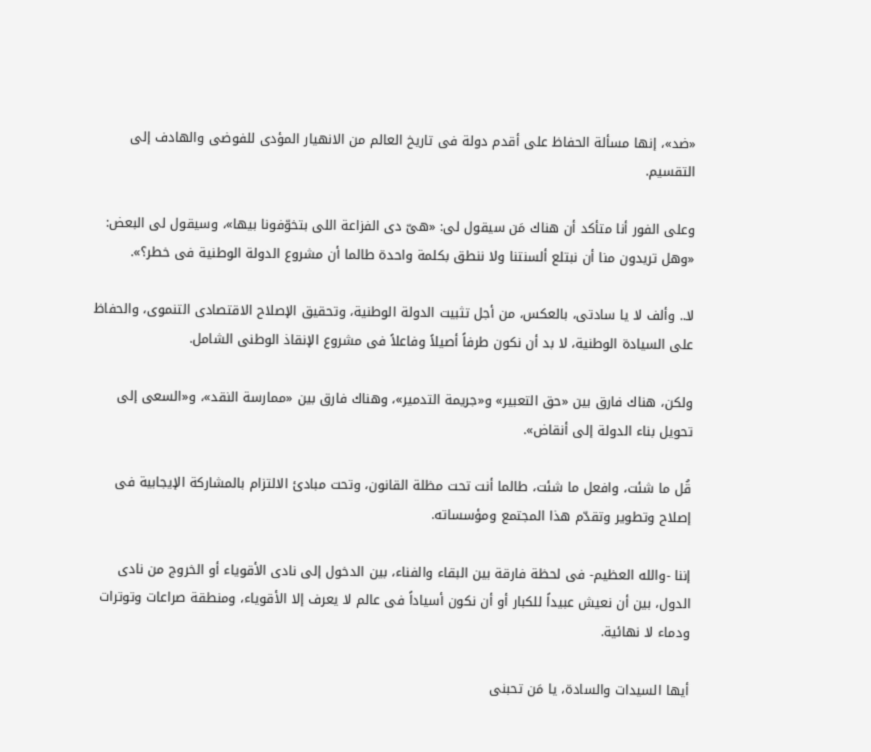«ضد»، إنها مسألة الحفاظ على أقدم دولة فى تاريخ العالم من الانهيار المؤدى للفوضى والهادف إلى التقسيم.

وعلى الفور أنا متأكد أن هناك مَن سيقول لى: «هىّ دى الفزاعة اللى بتخوّفونا بيها»، وسيقول لى البعض: «وهل تريدون منا أن نبتلع ألسنتنا ولا ننطق بكلمة واحدة طالما أن مشروع الدولة الوطنية فى خطر؟».

لا.. وألف لا يا سادتى، بالعكس، من أجل تثبيت الدولة الوطنية، وتحقيق الإصلاح الاقتصادى التنموى، والحفاظ على السيادة الوطنية، لا بد أن نكون طرفاً أصيلاً وفاعلاً فى مشروع الإنقاذ الوطنى الشامل.

ولكن، هناك فارق بين «حق التعبير» و«جريمة التدمير»، وهناك فارق بين «ممارسة النقد»، و«السعى إلى تحويل بناء الدولة إلى أنقاض».

قُل ما شئت، وافعل ما شئت، طالما أنت تحت مظلة القانون، وتحت مبادئ الالتزام بالمشاركة الإيجابية فى إصلاح وتطوير وتقدّم هذا المجتمع ومؤسساته.

إننا -والله العظيم- فى لحظة فارقة بين البقاء والفناء، بين الدخول إلى نادى الأقوياء أو الخروج من نادى الدول، بين أن نعيش عبيداً للكبار أو أن نكون أسياداً فى عالم لا يعرف إلا الأقوياء، ومنطقة صراعات وتوترات ودماء لا نهائية.

أيها السيدات والسادة، يا مَن تحبنى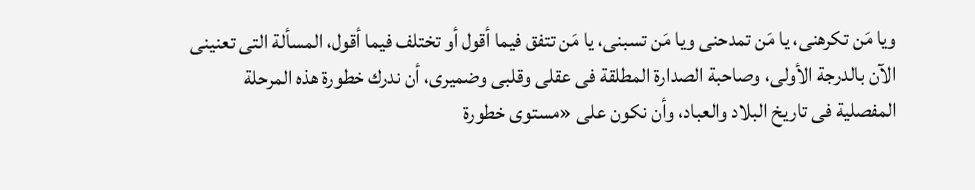ويا مَن تكرهنى، يا مَن تمدحنى ويا مَن تسبنى، يا مَن تتفق فيما أقول أو تختلف فيما أقول، المسألة التى تعنينى الآن بالدرجة الأولى، وصاحبة الصدارة المطلقة فى عقلى وقلبى وضميرى، أن ندرك خطورة هذه المرحلة المفصلية فى تاريخ البلاد والعباد، وأن نكون على «مستوى خطورة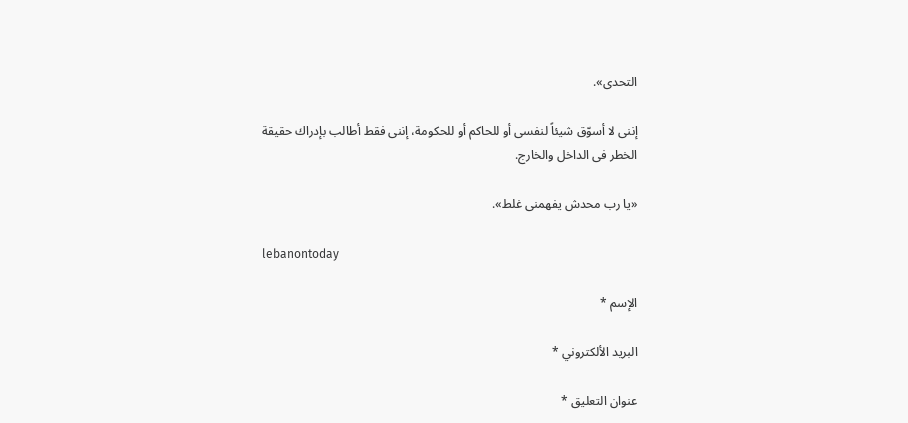التحدى».

إننى لا أسوّق شيئاً لنفسى أو للحاكم أو للحكومة، إننى فقط أطالب بإدراك حقيقة الخطر فى الداخل والخارج.

«يا رب محدش يفهمنى غلط».

lebanontoday

الإسم *

البريد الألكتروني *

عنوان التعليق *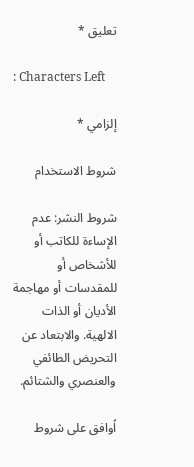تعليق *

: Characters Left

إلزامي *

شروط الاستخدام

شروط النشر: عدم الإساءة للكاتب أو للأشخاص أو للمقدسات أو مهاجمة الأديان أو الذات الالهية. والابتعاد عن التحريض الطائفي والعنصري والشتائم.

اُوافق على شروط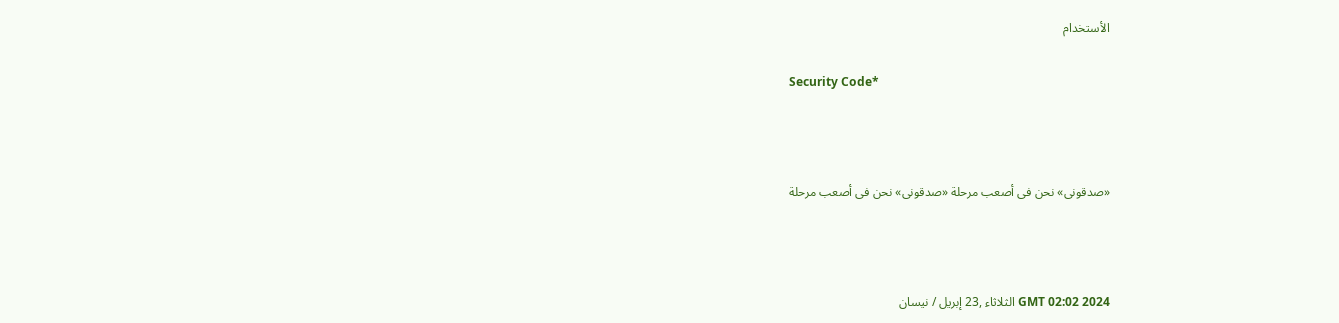الأستخدام

Security Code*



«صدقونى» نحن فى أصعب مرحلة «صدقونى» نحن فى أصعب مرحلة



GMT 02:02 2024 الثلاثاء ,23 إبريل / نيسان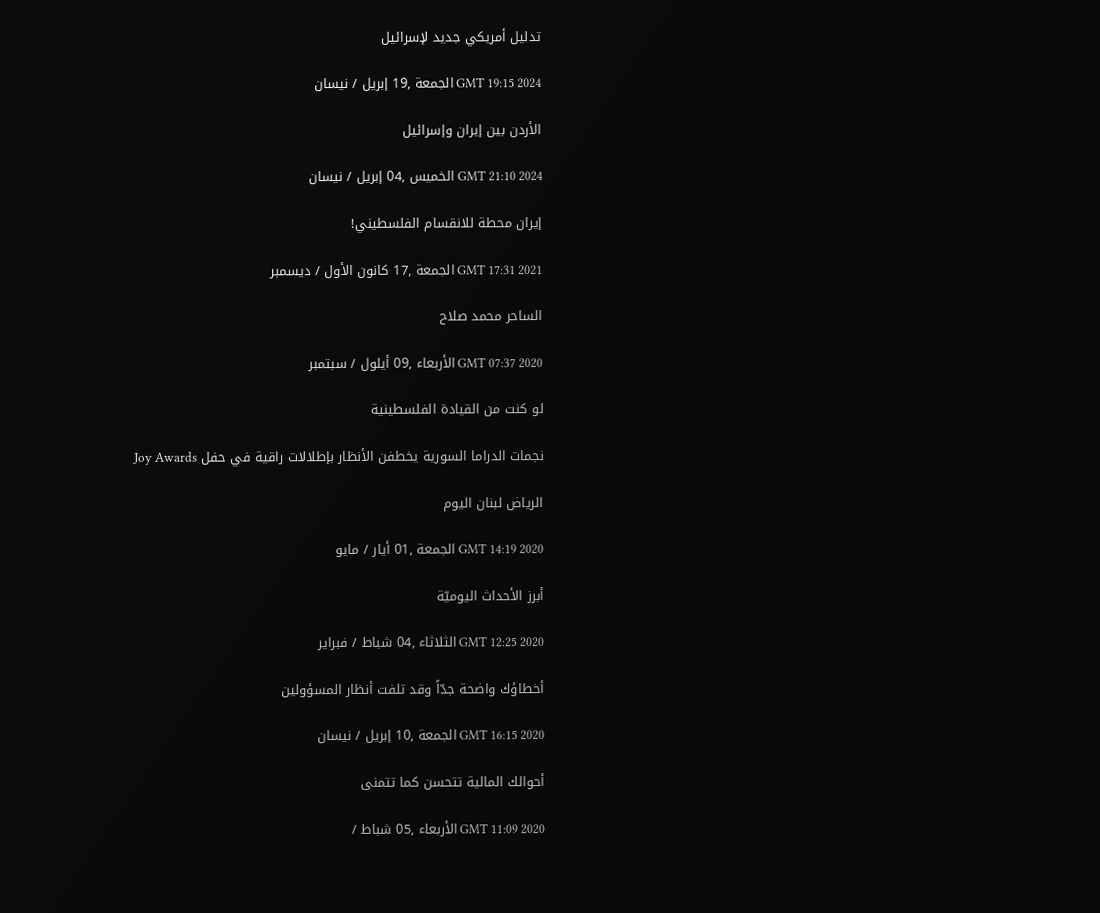تدليل أمريكي جديد لإسرائيل

GMT 19:15 2024 الجمعة ,19 إبريل / نيسان

الأردن بين إيران وإسرائيل

GMT 21:10 2024 الخميس ,04 إبريل / نيسان

إيران محطة للانقسام الفلسطيني!

GMT 17:31 2021 الجمعة ,17 كانون الأول / ديسمبر

الساحر محمد صلاح

GMT 07:37 2020 الأربعاء ,09 أيلول / سبتمبر

لو كنت من القيادة الفلسطينية

نجمات الدراما السورية يخطفن الأنظار بإطلالات راقية في حفل Joy Awards

الرياض لبنان اليوم

GMT 14:19 2020 الجمعة ,01 أيار / مايو

أبرز الأحداث اليوميّة

GMT 12:25 2020 الثلاثاء ,04 شباط / فبراير

أخطاؤك واضحة جدّاً وقد تلفت أنظار المسؤولين

GMT 16:15 2020 الجمعة ,10 إبريل / نيسان

أحوالك المالية تتحسن كما تتمنى

GMT 11:09 2020 الأربعاء ,05 شباط /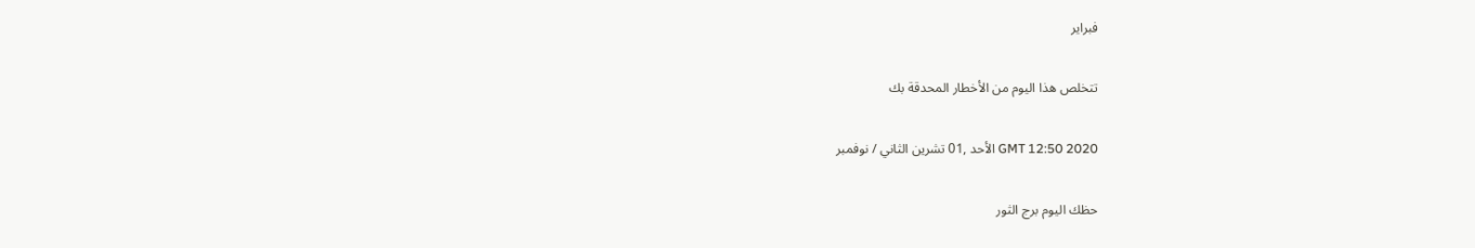فبراير

تتخلص هذا اليوم من الأخطار المحدقة بك

GMT 12:50 2020 الأحد ,01 تشرين الثاني / نوفمبر

حظك اليوم برج الثور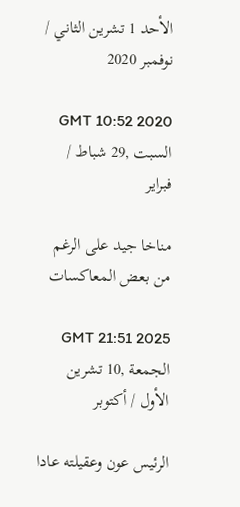الأحد 1 تشرين الثاني / نوفمبر 2020

GMT 10:52 2020 السبت ,29 شباط / فبراير

مناخا جيد على الرغم من بعض المعاكسات

GMT 21:51 2025 الجمعة ,10 تشرين الأول / أكتوبر

الرئيس عون وعقيلته عادا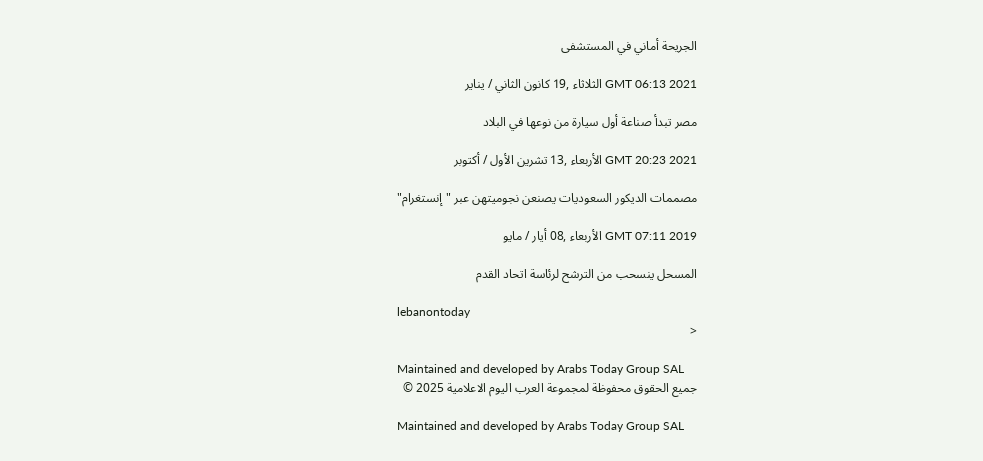الجريحة أماني في المستشفى

GMT 06:13 2021 الثلاثاء ,19 كانون الثاني / يناير

مصر تبدأ صناعة أول سيارة من نوعها في البلاد

GMT 20:23 2021 الأربعاء ,13 تشرين الأول / أكتوبر

مصممات الديكور السعوديات يصنعن نجوميتهن عبر "إنستغرام"

GMT 07:11 2019 الأربعاء ,08 أيار / مايو

المسحل ينسحب من الترشح لرئاسة اتحاد القدم

lebanontoday
<

Maintained and developed by Arabs Today Group SAL
جميع الحقوق محفوظة لمجموعة العرب اليوم الاعلامية 2025 ©

Maintained and developed by Arabs Today Group SAL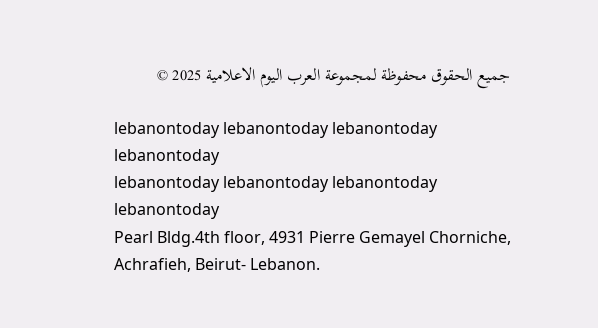جميع الحقوق محفوظة لمجموعة العرب اليوم الاعلامية 2025 ©

lebanontoday lebanontoday lebanontoday lebanontoday
lebanontoday lebanontoday lebanontoday
lebanontoday
Pearl Bldg.4th floor, 4931 Pierre Gemayel Chorniche, Achrafieh, Beirut- Lebanon.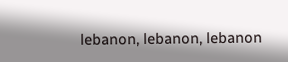lebanon, lebanon, lebanon